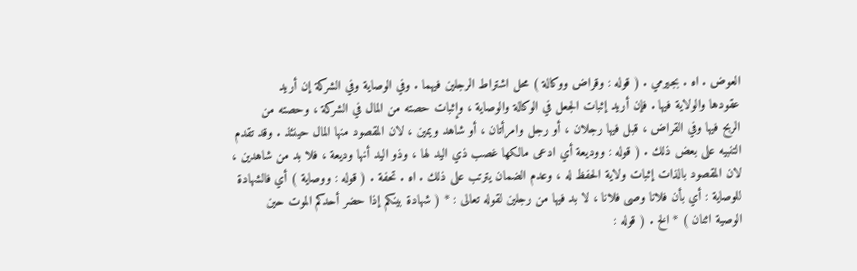العوض . اه . بجيرمي . ( قوله : وقراض ووكالة ) محل اشتراط الرجلين فيهما . وفي الوصاية وفي الشركة إن أريد
عقودها والولاية فيها . فإن أريد إثبات الجعل في الوكالة والوصاية ، وإثبات حصته من المال في الشركة ، وحصته من
الربح فيها وفي القراض ، قبل فيها رجلان ، أو رجل وامرأتان ، أو شاهد ويمين ، لان المقصود منها المال حينئذ . وقد تقدم
التنبيه على بعض ذلك . ( قوله : ووديعة أي ادعى مالكها غصب ذي اليد لها ، وذو اليد أنها وديعة ، فلا بد من شاهدين ،
لان المقصود بالذات إثبات ولاية الحفظ له ، وعدم الضمان يترتب على ذلك . اه . تحفة . ( قوله : ووصاية ) أي فالشهادة
للوصاية : أي بأن فلانا وصى فلانا ، لا بد فيها من رجلين لقوله تعالى : * ( شهادة بينكم إذا حضر أحدكم الموت حين
الوصية اثنان ) * الخ . ( قوله :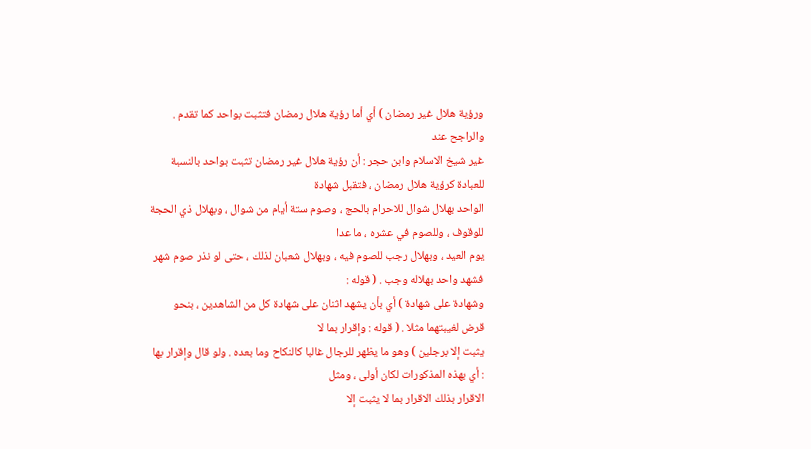ورؤية هلال غير رمضان ) أي أما رؤية هلال رمضان فتثبت بواحد كما تقدم . والراجح عند
غير شيخ الاسلام وابن حجر : أن رؤية هلال غير رمضان تثبت بواحد بالنسبة للعبادة كرؤية هلال رمضان ، فتقبل شهادة
الواحد بهلال شوال للاحرام بالحج ، وصوم ستة أيام من شوال ، وبهلال ذي الحجة للوقوف ، وللصوم في عشره ، ما عدا
يوم العيد ، وبهلال رجب للصوم فيه ، وبهلال شعبان لذلك ، حتى لو نذر صوم شهر فشهد واحد بهلاله وجب . ( قوله :
وشهادة على شهادة ) أي بأن يشهد اثنان على شهادة كل من الشاهدين ، بنحو قرض لغيبتهما مثلا . ( قوله : وإقرار بما لا
يثبت إلا برجلين ) وهو ما يظهر للرجال غالبا كالنكاح وما بعده . ولو قال وإقرار بها : أي بهذه المذكورات لكان أولى ، ومثل
الاقرار بذلك الاقرار بما لا يثبت إلا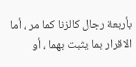بأربعة رجال كالزنا كما مر ، أما الاقرار بما يثبت بهما ، أو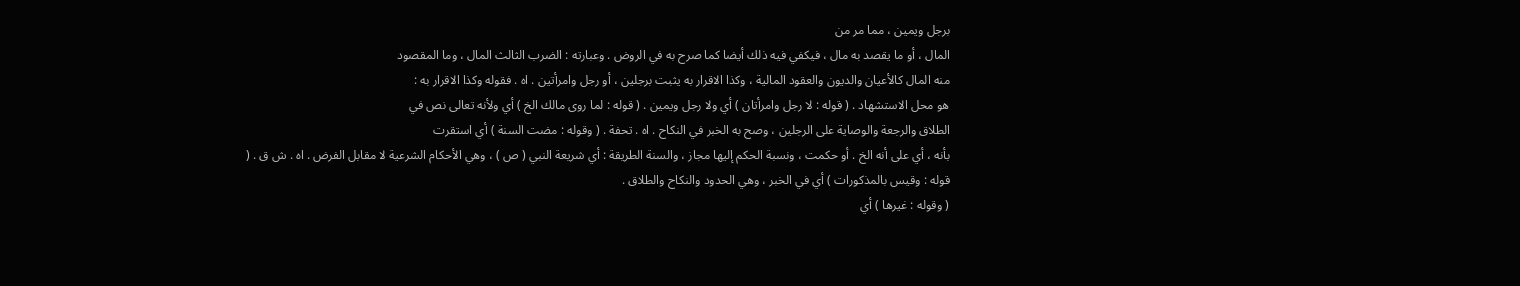برجل ويمين ، مما مر من
المال ، أو ما يقصد به مال ، فيكفي فيه ذلك أيضا كما صرح به في الروض . وعبارته : الضرب الثالث المال ، وما المقصود
منه المال كالأعيان والديون والعقود المالية ، وكذا الاقرار به يثبت برجلين ، أو رجل وامرأتين . اه . فقوله وكذا الاقرار به :
هو محل الاستشهاد . ( قوله : لا رجل وامرأتان ) أي ولا رجل ويمين . ( قوله : لما روى مالك الخ ) أي ولأنه تعالى نص في
الطلاق والرجعة والوصاية على الرجلين ، وصح به الخبر في النكاح . اه . تحفة . ( وقوله : مضت السنة ) أي استقرت
بأنه ، أي على أنه الخ . أو حكمت ، ونسبة الحكم إليها مجاز ، والسنة الطريقة : أي شريعة النبي ( ص ) ، وهي الأحكام الشرعية لا مقابل الفرض . اه . ش ق . ( قوله : وقيس بالمذكورات ) أي في الخبر ، وهي الحدود والنكاح والطلاق .
( وقوله : غيرها ) أي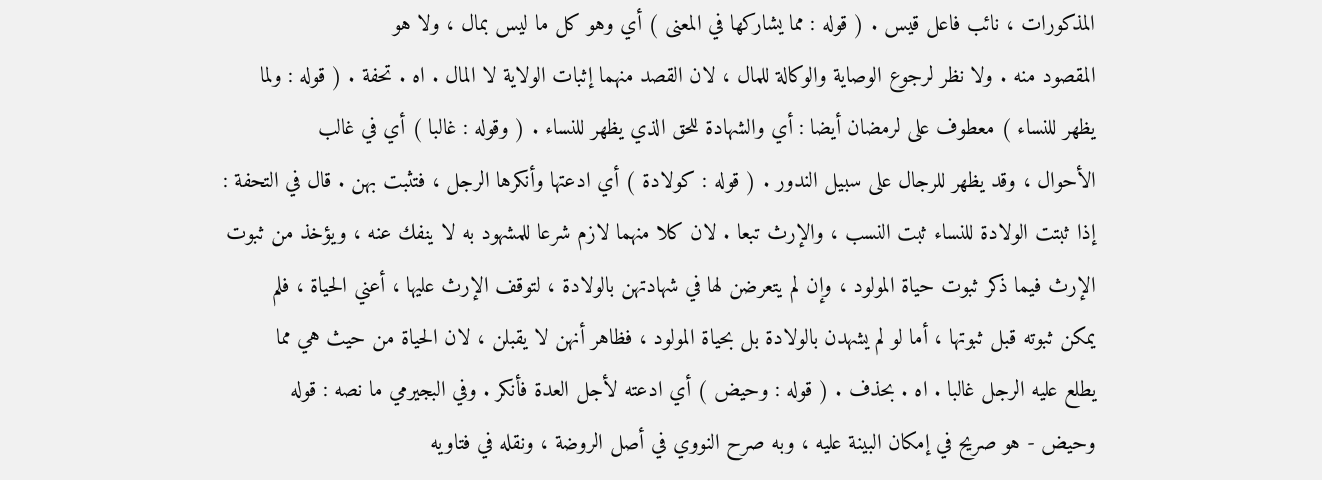المذكورات ، نائب فاعل قيس . ( قوله : مما يشاركها في المعنى ) أي وهو كل ما ليس بمال ، ولا هو
المقصود منه . ولا نظر لرجوع الوصاية والوكالة للمال ، لان القصد منهما إثبات الولاية لا المال . اه . تحفة . ( قوله : ولما
يظهر للنساء ) معطوف على لرمضان أيضا : أي والشهادة للحق الذي يظهر للنساء . ( وقوله : غالبا ) أي في غالب
الأحوال ، وقد يظهر للرجال على سبيل الندور . ( قوله : كولادة ) أي ادعتها وأنكرها الرجل ، فتثبت بهن . قال في التحفة :
إذا ثبتت الولادة للنساء ثبت النسب ، والإرث تبعا . لان كلا منهما لازم شرعا للمشهود به لا ينفك عنه ، ويؤخذ من ثبوت
الإرث فيما ذكر ثبوت حياة المولود ، وإن لم يتعرضن لها في شهادتهن بالولادة ، لتوقف الإرث عليها ، أعني الحياة ، فلم
يمكن ثبوته قبل ثبوتها ، أما لو لم يشهدن بالولادة بل بحياة المولود ، فظاهر أنهن لا يقبلن ، لان الحياة من حيث هي مما
يطلع عليه الرجل غالبا . اه . بحذف . ( قوله : وحيض ) أي ادعته لأجل العدة فأنكر . وفي البجيرمي ما نصه : قوله
وحيض - هو صريح في إمكان البينة عليه ، وبه صرح النووي في أصل الروضة ، ونقله في فتاويه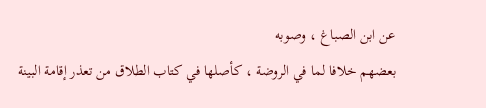عن ابن الصباغ ، وصوبه
بعضهم خلافا لما في الروضة ، كأصلها في كتاب الطلاق من تعذر إقامة البينة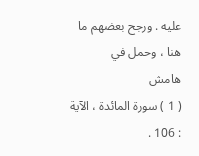عليه . ورجح بعضهم ما هنا ، وحمل في
هامش
( 1 ) سورة المائدة ، الآية : 106 .